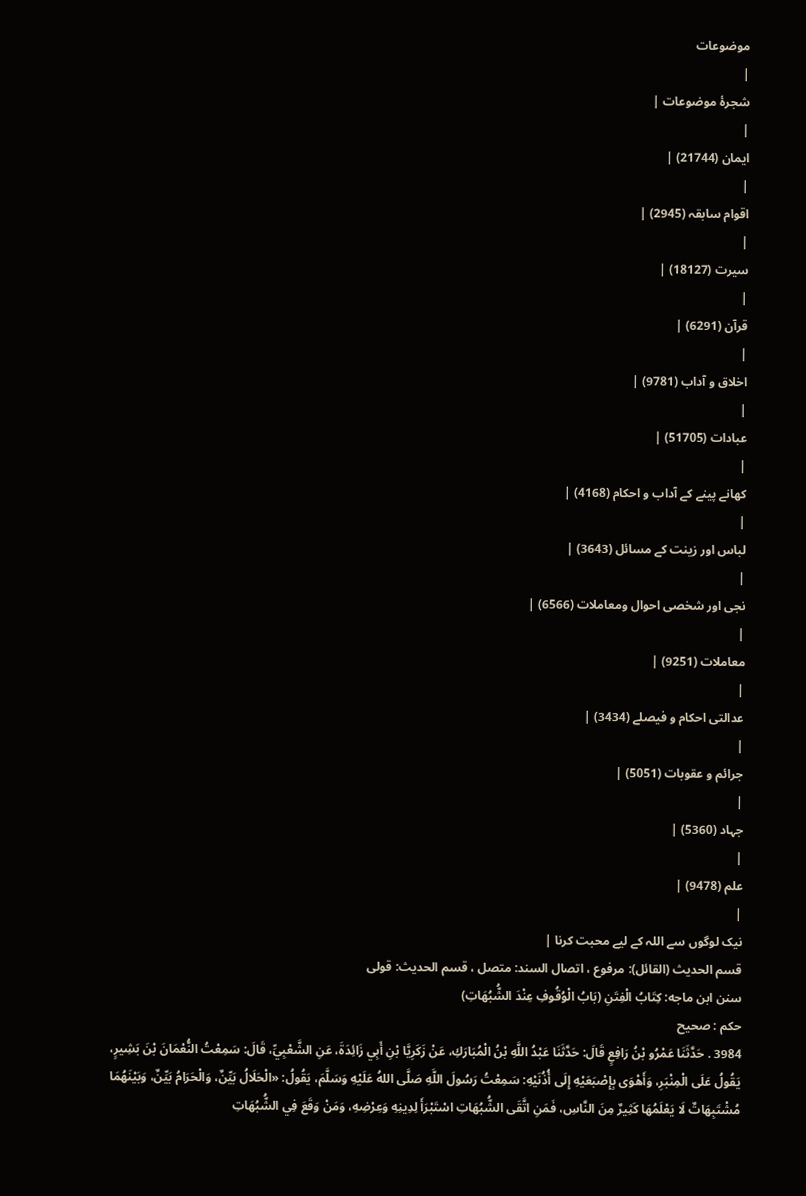موضوعات
|
شجرۂ موضوعات |
|
ایمان (21744) |
|
اقوام سابقہ (2945) |
|
سیرت (18127) |
|
قرآن (6291) |
|
اخلاق و آداب (9781) |
|
عبادات (51705) |
|
کھانے پینے کے آداب و احکام (4168) |
|
لباس اور زینت کے مسائل (3643) |
|
نجی اور شخصی احوال ومعاملات (6566) |
|
معاملات (9251) |
|
عدالتی احکام و فیصلے (3434) |
|
جرائم و عقوبات (5051) |
|
جہاد (5360) |
|
علم (9478) |
|
نیک لوگوں سے اللہ کے لیے محبت کرنا |
قسم الحديث (القائل): مرفوع ، اتصال السند: متصل ، قسم الحديث: قولی
سنن ابن ماجه: كِتَابُ الْفِتَنِ (بَابُ الْوُقُوفِ عِنْدَ الشُّبُهَاتِ)
حکم : صحیح
3984 . حَدَّثَنَا عَمْرُو بْنُ رَافِعٍ قَالَ: حَدَّثَنَا عَبْدُ اللَّهِ بْنُ الْمُبَارَكِ، عَنْ زَكَرِيَّا بْنِ أَبِي زَائِدَةَ، عَنِ الشَّعْبِيِّ، قَالَ: سَمِعْتُ النُّعْمَانَ بْنَ بَشِيرٍ، يَقُولُ عَلَى الْمِنْبَرِ، وَأَهْوَى بِإِصْبَعَيْهِ إِلَى أُذُنَيْهِ: سَمِعْتُ رَسُولَ اللَّهِ صَلَّى اللهُ عَلَيْهِ وَسَلَّمَ، يَقُولُ: «الْحَلَالُ بَيِّنٌ، وَالْحَرَامُ بَيِّنٌ، وَبَيْنَهُمَا مُشْتَبِهَاتٌ لَا يَعْلَمُهَا كَثِيرٌ مِنَ النَّاسِ، فَمَنِ اتَّقَى الشُّبُهَاتِ اسْتَبْرَأَ لِدِينِهِ وَعِرْضِهِ، وَمَنْ وَقَعَ فِي الشُّبُهَاتِ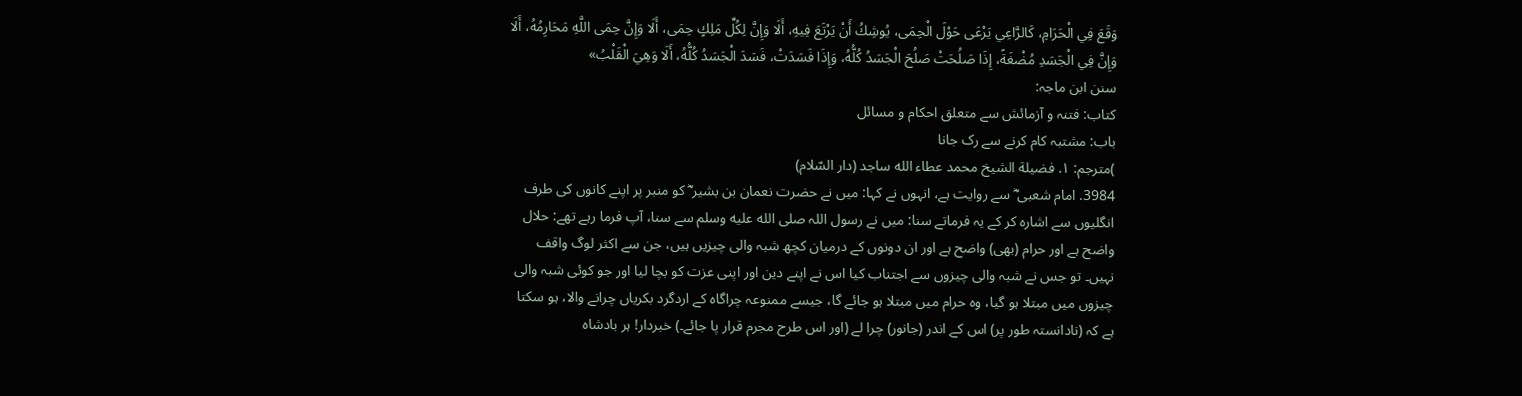وَقَعَ فِي الْحَرَامِ، كَالرَّاعِي يَرْعَى حَوْلَ الْحِمَى، يُوشِكُ أَنْ يَرْتَعَ فِيهِ، أَلَا وَإِنَّ لِكُلِّ مَلِكٍ حِمَى، أَلَا وَإِنَّ حِمَى اللَّهِ مَحَارِمُهُ، أَلَا وَإِنَّ فِي الْجَسَدِ مُضْغَةً، إِذَا صَلُحَتْ صَلُحَ الْجَسَدُ كُلُّهُ، وَإِذَا فَسَدَتْ، فَسَدَ الْجَسَدُ كُلُّهُ، أَلَا وَهِيَ الْقَلْبُ»
سنن ابن ماجہ:
کتاب: فتنہ و آزمائش سے متعلق احکام و مسائل
باب: مشتبہ کام کرنے سے رک جانا
)مترجم: ١. فضيلة الشيخ محمد عطاء الله ساجد (دار السّلام)
3984. امام شعبی ؓ سے روایت ہے، انہوں نے کہا: میں نے حضرت نعمان بن بشیر ؓ کو منبر پر اپنے کانوں کی طرف انگلیوں سے اشارہ کر کے یہ فرماتے سنا: میں نے رسول اللہ صلى الله عليه وسلم سے سنا، آپ فرما رہے تھے: حلال واضح ہے اور حرام (بھی) واضح ہے اور ان دونوں کے درمیان کچھ شبہ والی چیزیں ہیں، جن سے اکثر لوگ واقف نہیں۔ تو جس نے شبہ والی چیزوں سے اجتناب کیا اس نے اپنے دین اور اپنی عزت کو بچا لیا اور جو کوئی شبہ والی چیزوں میں مبتلا ہو گیا، وہ حرام میں مبتلا ہو جائے گا، جیسے ممنوعہ چراگاہ کے اردگرد بکریاں چرانے والا، ہو سکتا ہے کہ (نادانستہ طور پر) اس کے اندر (جانور) چرا لے (اور اس طرح مجرم قرار پا جائے۔) خبردار! ہر بادشاہ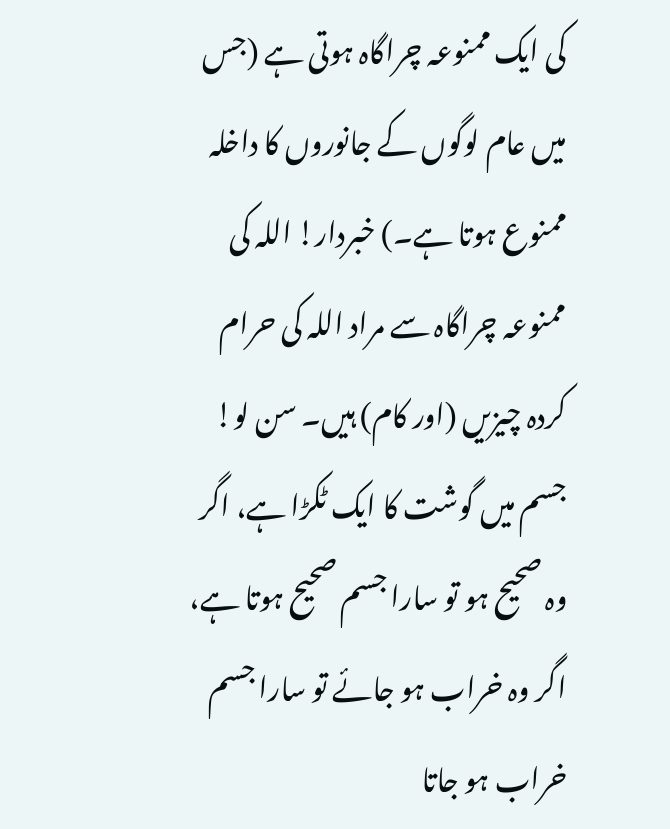کی ایک ممنوعہ چراگاہ ہوتی ہے (جس میں عام لوگوں کے جانوروں کا داخلہ ممنوع ہوتا ہے۔) خبردار! اللہ کی ممنوعہ چراگاہ سے مراد اللہ کی حرام کردہ چیزیں (اور کام) ہیں۔ سن لو! جسم میں گوشت کا ایک ٹکڑا ہے، اگر وہ صحیح ہو تو سارا جسم صحیح ہوتا ہے، اگر وہ خراب ہو جائے تو سارا جسم خراب ہو جاتا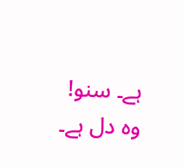ہے۔ سنو! وہ دل ہے۔